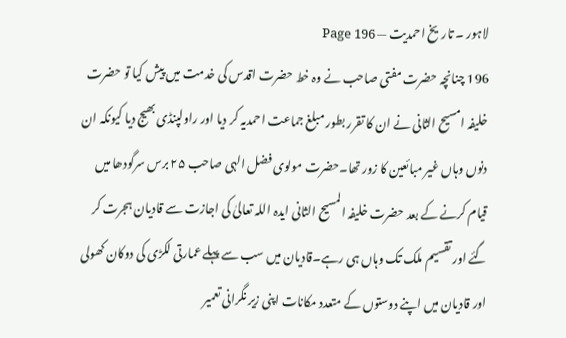لاہور ۔ تاریخ احمدیت — Page 196
196 چنانچہ حضرت مفتی صاحب نے وہ خط حضرت اقدس کی خدمت میں پیش کیا تو حضرت خلیفہ امسیح الثانی نے ان کا تقرر بطور مبلغ جماعت احمدیہ کر دیا اور راولپنڈی بھیج دیا کیونکہ ان دنوں وہاں غیر مبائعین کا زور تھا۔حضرت مولوی فضل الہی صاحب ۲۵ برس سرگودھا میں قیام کرنے کے بعد حضرت خلیفہ المسیح الثانی ایدہ اللہ تعالیٰ کی اجازت سے قادیان ہجرت کر گئے اور تقسیم ملک تک وہاں ہی رہے۔قادیان میں سب سے پہلے عمارتی لکڑی کی دوکان کھولی اور قادیان میں اپنے دوستوں کے متعدد مکانات اپنی زیر نگرانی تعمیر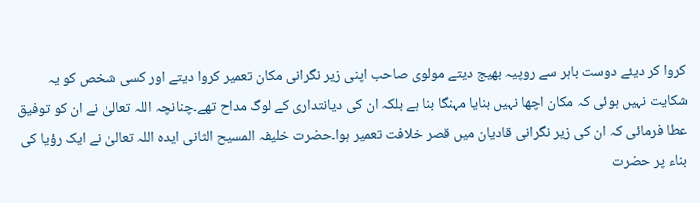کروا کر دیئے دوست باہر سے روپیہ بھیج دیتے مولوی صاحب اپنی زیر نگرانی مکان تعمیر کروا دیتے اور کسی شخص کو یہ شکایت نہیں ہوئی کہ مکان اچھا نہیں بنایا مہنگا بنا ہے بلکہ ان کی دیانتداری کے لوگ مداح تھے۔چنانچہ اللہ تعالیٰ نے ان کو توفیق عطا فرمائی کہ ان کی زیر نگرانی قادیان میں قصر خلافت تعمیر ہوا۔حضرت خلیفہ المسیح الثانی ایدہ اللہ تعالیٰ نے ایک رؤیا کی بناء پر حضرت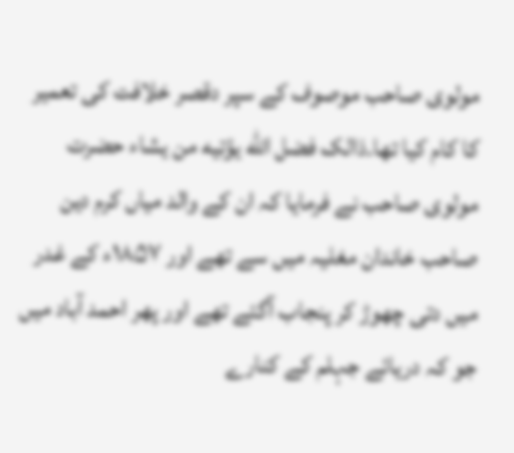مولوی صاحب موصوف کے سپر دقصر خلافت کی تعمیر کا کام کیا تھا۔ذالک فضل الله يؤتيه من يشاء حضرت مولوی صاحب نے فرمایا کہ ان کے والد میاں کرم دین صاحب خاندان مغلیہ میں سے تھے اور ۱۸۵۷ء کے غدر میں دتی چھوڑ کر پنجاب آگئے تھے اور پھر احمد آباد میں جو کہ دریائے جہلم کے کنارے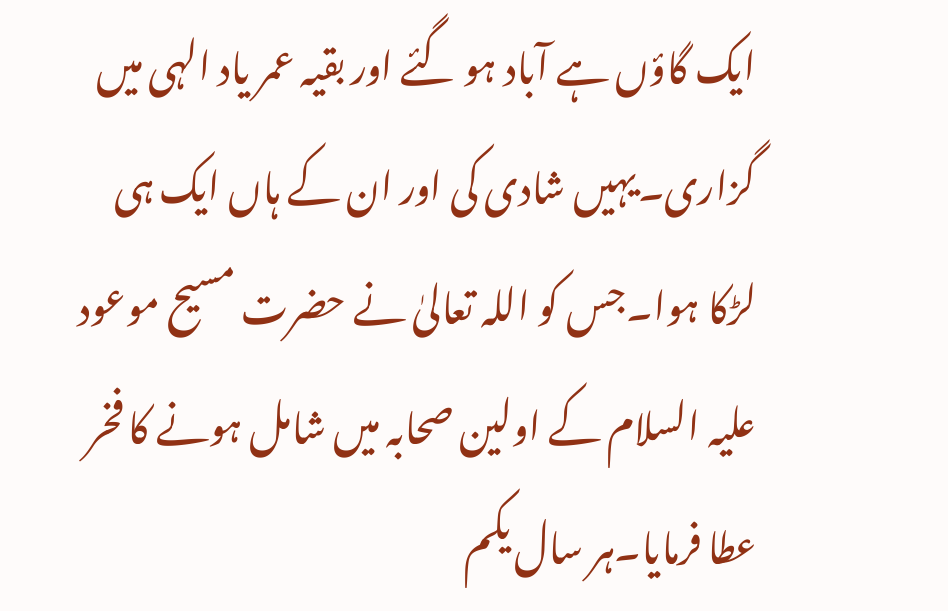ایک گاؤں ہے آباد ہو گئے اور بقیہ عمر یاد الہی میں گزاری۔یہیں شادی کی اور ان کے ہاں ایک ہی لڑکا ہوا۔جس کو اللہ تعالیٰ نے حضرت مسیح موعود علیہ السلام کے اولین صحابہ میں شامل ہونے کا فخر عطا فرمایا۔ہر سال یکم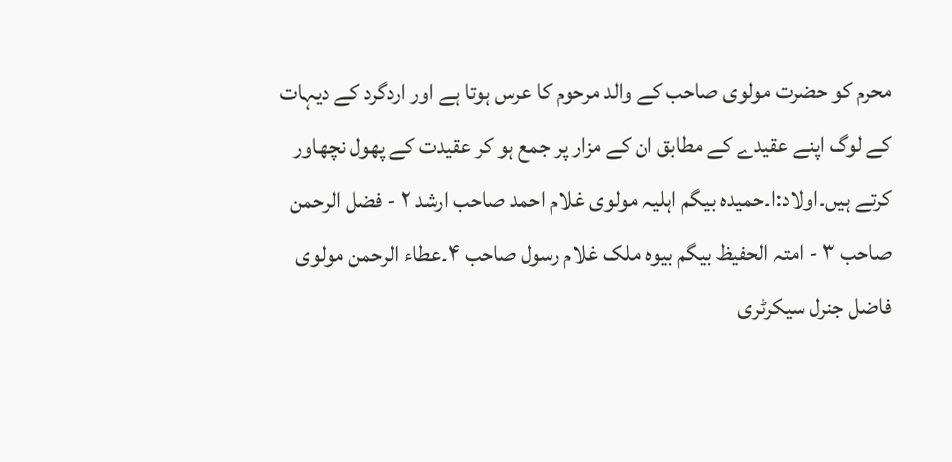محرم کو حضرت مولوی صاحب کے والد مرحوم کا عرس ہوتا ہے اور اردگرد کے دیہات کے لوگ اپنے عقیدے کے مطابق ان کے مزار پر جمع ہو کر عقیدت کے پھول نچھاور کرتے ہیں۔اولاد:ا۔حمیدہ بیگم اہلیہ مولوی غلام احمد صاحب ارشد ۲ - فضل الرحمن صاحب ۳ - امتہ الحفیظ بیگم بیوه ملک غلام رسول صاحب ۴۔عطاء الرحمن مولوی فاضل جنرل سیکرٹری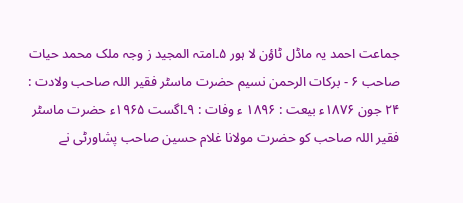جماعت احمد یہ ماڈل ٹاؤن لا ہور ۵۔امتہ المجید ز وجہ ملک محمد حیات صاحب ۶ - برکات الرحمن نسیم حضرت ماسٹر فقیر اللہ صاحب ولادت : ۲۴ جون ۱۸۷۶ء بیعت : ۱۸۹۶ ء وفات : ۹۔اگست ۱۹۶۵ء حضرت ماسٹر فقیر اللہ صاحب کو حضرت مولانا غلام حسین صاحب پشاورٹی نے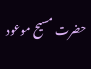حضرت مسیح موعود